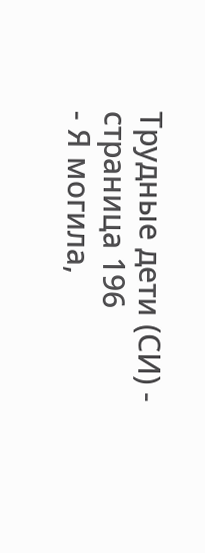Трудные дети (СИ) - страница 196
- Я могила,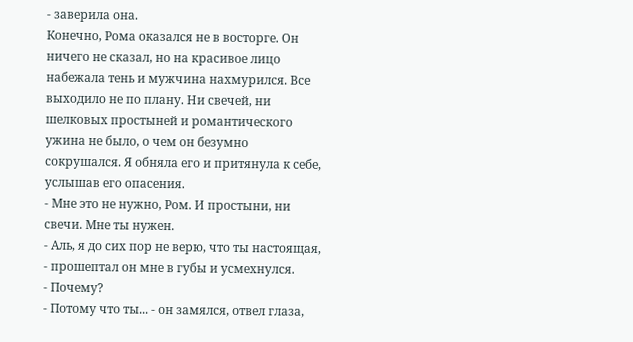- заверила она.
Конечно, Рома оказался не в восторге. Он ничего не сказал, но на красивое лицо набежала тень и мужчина нахмурился. Все выходило не по плану. Ни свечей, ни шелковых простыней и романтического ужина не было, о чем он безумно сокрушался. Я обняла его и притянула к себе, услышав его опасения.
- Мне это не нужно, Ром. И простыни, ни свечи. Мне ты нужен.
- Аль, я до сих пор не верю, что ты настоящая, - прошептал он мне в губы и усмехнулся.
- Почему?
- Потому что ты... - он замялся, отвел глаза,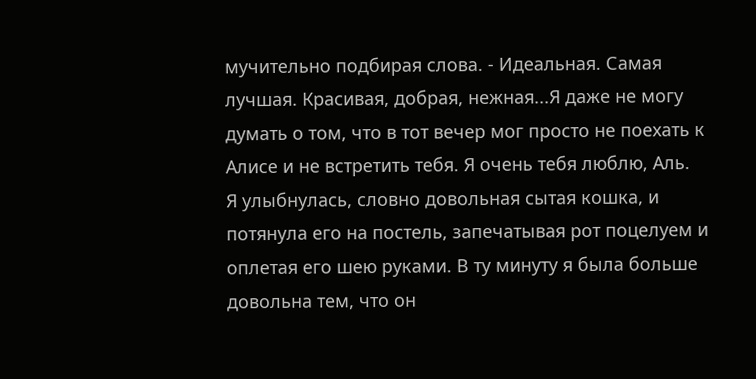мучительно подбирая слова. - Идеальная. Самая лучшая. Красивая, добрая, нежная...Я даже не могу думать о том, что в тот вечер мог просто не поехать к Алисе и не встретить тебя. Я очень тебя люблю, Аль.
Я улыбнулась, словно довольная сытая кошка, и потянула его на постель, запечатывая рот поцелуем и оплетая его шею руками. В ту минуту я была больше довольна тем, что он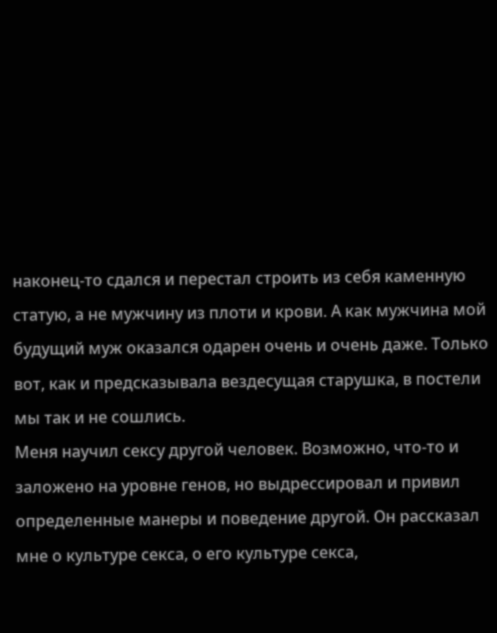наконец-то сдался и перестал строить из себя каменную статую, а не мужчину из плоти и крови. А как мужчина мой будущий муж оказался одарен очень и очень даже. Только вот, как и предсказывала вездесущая старушка, в постели мы так и не сошлись.
Меня научил сексу другой человек. Возможно, что-то и заложено на уровне генов, но выдрессировал и привил определенные манеры и поведение другой. Он рассказал мне о культуре секса, о его культуре секса,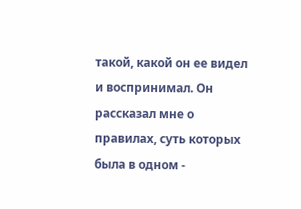такой, какой он ее видел и воспринимал. Он рассказал мне о правилах, суть которых была в одном -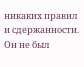никаких правил и сдержанности. Он не был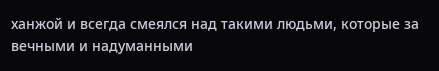ханжой и всегда смеялся над такими людьми, которые за вечными и надуманными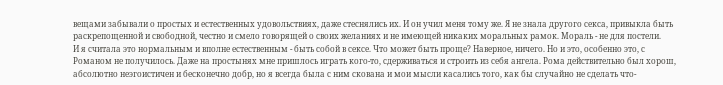вещами забывали о простых и естественных удовольствиях, даже стеснялись их. И он учил меня тому же. Я не знала другого секса, привыкла быть раскрепощенной и свободной, честно и смело говорящей о своих желаниях и не имеющей никаких моральных рамок. Мораль - не для постели.
И я считала это нормальным и вполне естественным - быть собой в сексе. Что может быть проще? Наверное, ничего. Но и это, особенно это, с Романом не получилось. Даже на простынях мне пришлось играть кого-то, сдерживаться и строить из себя ангела. Рома действительно был хорош, абсолютно неэгоистичен и бесконечно добр, но я всегда была с ним скована и мои мысли касались того, как бы случайно не сделать что-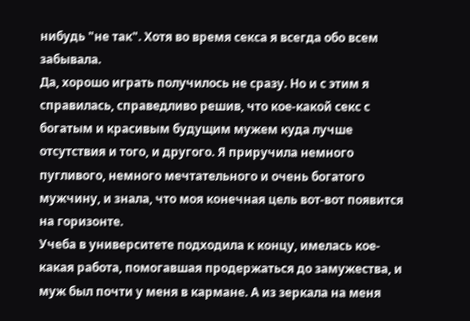нибудь "не так". Хотя во время секса я всегда обо всем забывала.
Да, хорошо играть получилось не сразу. Но и с этим я справилась, справедливо решив, что кое-какой секс с богатым и красивым будущим мужем куда лучше отсутствия и того, и другого. Я приручила немного пугливого, немного мечтательного и очень богатого мужчину, и знала, что моя конечная цель вот-вот появится на горизонте.
Учеба в университете подходила к концу, имелась кое-какая работа, помогавшая продержаться до замужества, и муж был почти у меня в кармане. А из зеркала на меня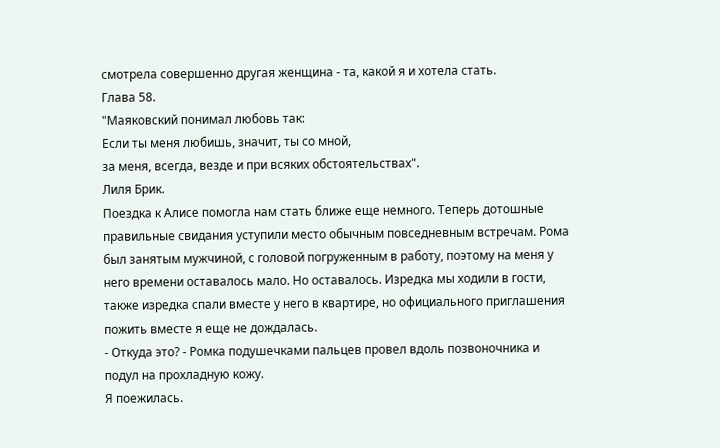смотрела совершенно другая женщина - та, какой я и хотела стать.
Глава 58.
"Маяковский понимал любовь так:
Если ты меня любишь, значит, ты со мной,
за меня, всегда, везде и при всяких обстоятельствах".
Лиля Брик.
Поездка к Алисе помогла нам стать ближе еще немного. Теперь дотошные правильные свидания уступили место обычным повседневным встречам. Рома был занятым мужчиной, с головой погруженным в работу, поэтому на меня у него времени оставалось мало. Но оставалось. Изредка мы ходили в гости, также изредка спали вместе у него в квартире, но официального приглашения пожить вместе я еще не дождалась.
- Откуда это? - Ромка подушечками пальцев провел вдоль позвоночника и подул на прохладную кожу.
Я поежилась.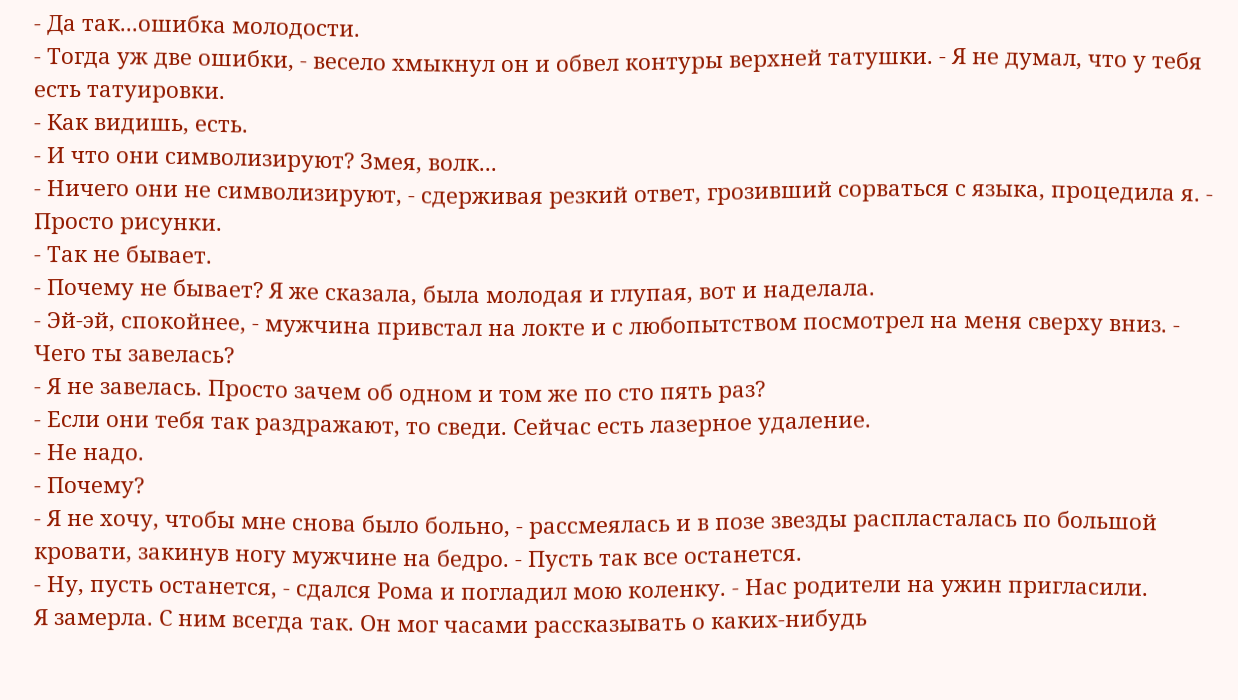- Да так...ошибка молодости.
- Тогда уж две ошибки, - весело хмыкнул он и обвел контуры верхней татушки. - Я не думал, что у тебя есть татуировки.
- Как видишь, есть.
- И что они символизируют? Змея, волк...
- Ничего они не символизируют, - сдерживая резкий ответ, грозивший сорваться с языка, процедила я. - Просто рисунки.
- Так не бывает.
- Почему не бывает? Я же сказала, была молодая и глупая, вот и наделала.
- Эй-эй, спокойнее, - мужчина привстал на локте и с любопытством посмотрел на меня сверху вниз. - Чего ты завелась?
- Я не завелась. Просто зачем об одном и том же по сто пять раз?
- Если они тебя так раздражают, то сведи. Сейчас есть лазерное удаление.
- Не надо.
- Почему?
- Я не хочу, чтобы мне снова было больно, - рассмеялась и в позе звезды распласталась по большой кровати, закинув ногу мужчине на бедро. - Пусть так все останется.
- Ну, пусть останется, - сдался Рома и погладил мою коленку. - Нас родители на ужин пригласили.
Я замерла. С ним всегда так. Он мог часами рассказывать о каких-нибудь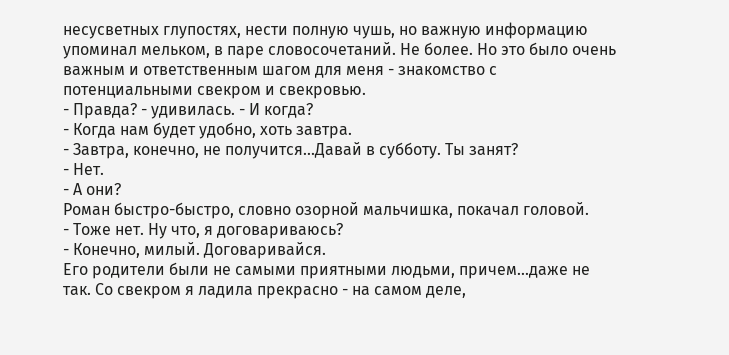несусветных глупостях, нести полную чушь, но важную информацию упоминал мельком, в паре словосочетаний. Не более. Но это было очень важным и ответственным шагом для меня - знакомство с потенциальными свекром и свекровью.
- Правда? - удивилась. - И когда?
- Когда нам будет удобно, хоть завтра.
- Завтра, конечно, не получится...Давай в субботу. Ты занят?
- Нет.
- А они?
Роман быстро-быстро, словно озорной мальчишка, покачал головой.
- Тоже нет. Ну что, я договариваюсь?
- Конечно, милый. Договаривайся.
Его родители были не самыми приятными людьми, причем...даже не так. Со свекром я ладила прекрасно - на самом деле,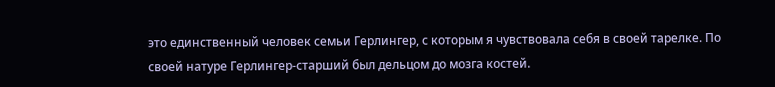это единственный человек семьи Герлингер, с которым я чувствовала себя в своей тарелке. По своей натуре Герлингер-старший был дельцом до мозга костей.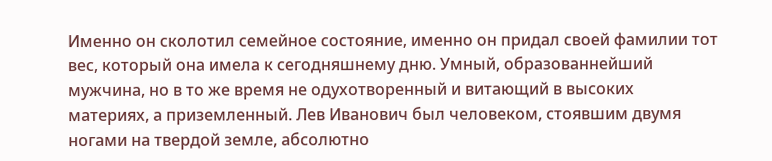Именно он сколотил семейное состояние, именно он придал своей фамилии тот вес, который она имела к сегодняшнему дню. Умный, образованнейший мужчина, но в то же время не одухотворенный и витающий в высоких материях, а приземленный. Лев Иванович был человеком, стоявшим двумя ногами на твердой земле, абсолютно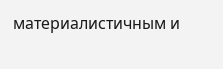материалистичным и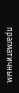прагматичным.